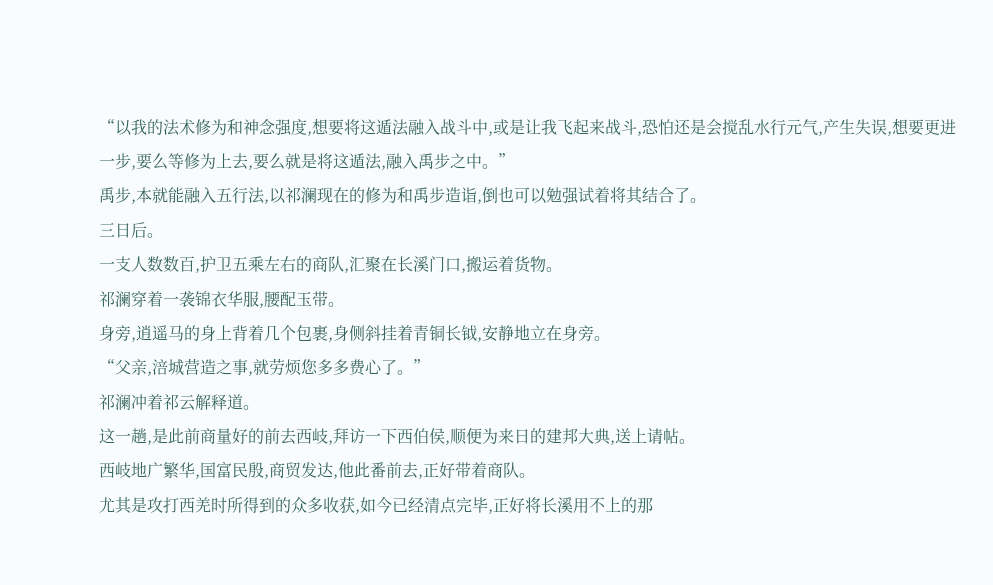“以我的法术修为和神念强度,想要将这遁法融入战斗中,或是让我飞起来战斗,恐怕还是会搅乱水行元气,产生失误,想要更进一步,要么等修为上去,要么就是将这遁法,融入禹步之中。”
禹步,本就能融入五行法,以祁澜现在的修为和禹步造诣,倒也可以勉强试着将其结合了。
三日后。
一支人数数百,护卫五乘左右的商队,汇聚在长溪门口,搬运着货物。
祁澜穿着一袭锦衣华服,腰配玉带。
身旁,逍遥马的身上背着几个包裹,身侧斜挂着青铜长钺,安静地立在身旁。
“父亲,涪城营造之事,就劳烦您多多费心了。”
祁澜冲着祁云解释道。
这一趟,是此前商量好的前去西岐,拜访一下西伯侯,顺便为来日的建邦大典,送上请帖。
西岐地广繁华,国富民殷,商贸发达,他此番前去,正好带着商队。
尤其是攻打西羌时所得到的众多收获,如今已经清点完毕,正好将长溪用不上的那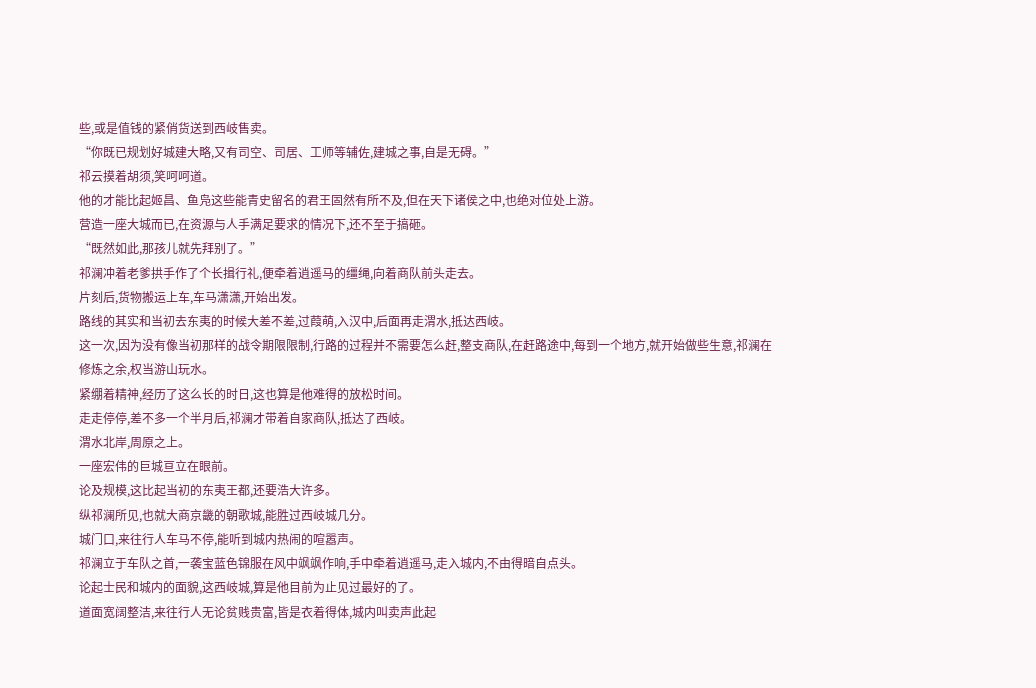些,或是值钱的紧俏货送到西岐售卖。
“你既已规划好城建大略,又有司空、司居、工师等辅佐,建城之事,自是无碍。”
祁云摸着胡须,笑呵呵道。
他的才能比起姬昌、鱼凫这些能青史留名的君王固然有所不及,但在天下诸侯之中,也绝对位处上游。
营造一座大城而已,在资源与人手满足要求的情况下,还不至于搞砸。
“既然如此,那孩儿就先拜别了。”
祁澜冲着老爹拱手作了个长揖行礼,便牵着逍遥马的缰绳,向着商队前头走去。
片刻后,货物搬运上车,车马潇潇,开始出发。
路线的其实和当初去东夷的时候大差不差,过葭萌,入汉中,后面再走渭水,抵达西岐。
这一次,因为没有像当初那样的战令期限限制,行路的过程并不需要怎么赶,整支商队,在赶路途中,每到一个地方,就开始做些生意,祁澜在修炼之余,权当游山玩水。
紧绷着精神,经历了这么长的时日,这也算是他难得的放松时间。
走走停停,差不多一个半月后,祁澜才带着自家商队,抵达了西岐。
渭水北岸,周原之上。
一座宏伟的巨城亘立在眼前。
论及规模,这比起当初的东夷王都,还要浩大许多。
纵祁澜所见,也就大商京畿的朝歌城,能胜过西岐城几分。
城门口,来往行人车马不停,能听到城内热闹的喧嚣声。
祁澜立于车队之首,一袭宝蓝色锦服在风中飒飒作响,手中牵着逍遥马,走入城内,不由得暗自点头。
论起士民和城内的面貌,这西岐城,算是他目前为止见过最好的了。
道面宽阔整洁,来往行人无论贫贱贵富,皆是衣着得体,城内叫卖声此起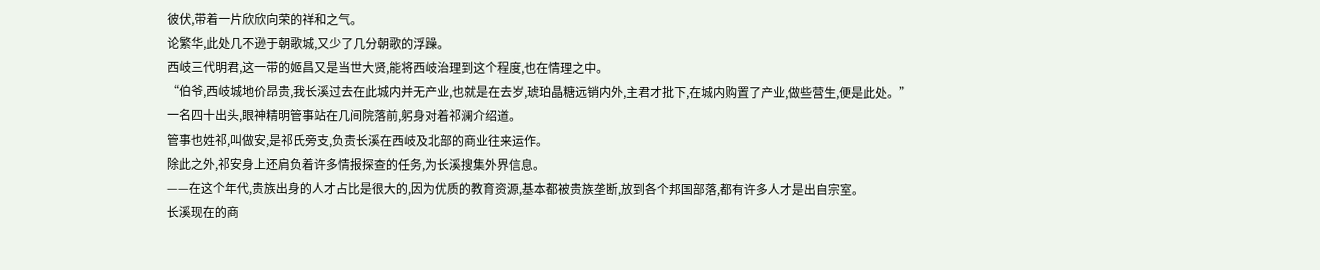彼伏,带着一片欣欣向荣的祥和之气。
论繁华,此处几不逊于朝歌城,又少了几分朝歌的浮躁。
西岐三代明君,这一带的姬昌又是当世大贤,能将西岐治理到这个程度,也在情理之中。
“伯爷,西岐城地价昂贵,我长溪过去在此城内并无产业,也就是在去岁,琥珀晶糖远销内外,主君才批下,在城内购置了产业,做些营生,便是此处。”
一名四十出头,眼神精明管事站在几间院落前,躬身对着祁澜介绍道。
管事也姓祁,叫做安,是祁氏旁支,负责长溪在西岐及北部的商业往来运作。
除此之外,祁安身上还肩负着许多情报探查的任务,为长溪搜集外界信息。
——在这个年代,贵族出身的人才占比是很大的,因为优质的教育资源,基本都被贵族垄断,放到各个邦国部落,都有许多人才是出自宗室。
长溪现在的商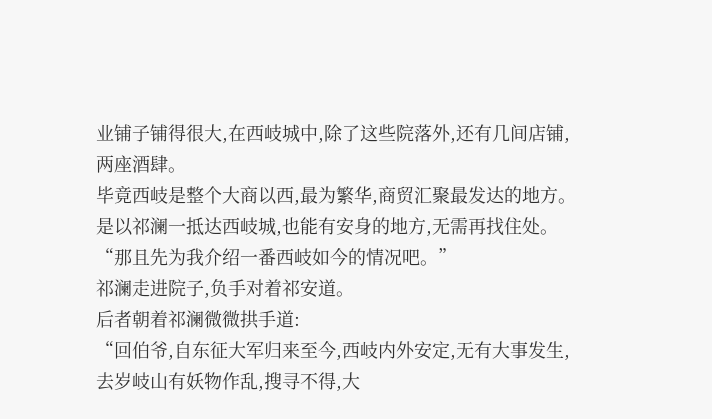业铺子铺得很大,在西岐城中,除了这些院落外,还有几间店铺,两座酒肆。
毕竟西岐是整个大商以西,最为繁华,商贸汇聚最发达的地方。
是以祁澜一抵达西岐城,也能有安身的地方,无需再找住处。
“那且先为我介绍一番西岐如今的情况吧。”
祁澜走进院子,负手对着祁安道。
后者朝着祁澜微微拱手道:
“回伯爷,自东征大军归来至今,西岐内外安定,无有大事发生,去岁岐山有妖物作乱,搜寻不得,大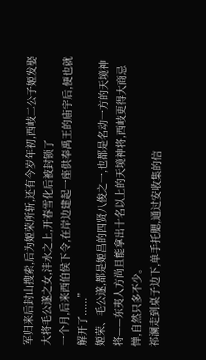军归来后封山搜索,后为姬荣所斩,还有今岁年初,西岐二公子姬发娶大将毛公遂之女,沣水之上,开春雪化后被封锁了
一个月,后来西伯侯下令,在岸边建起一座供奉禹王的庙宇后,便也就解开了......”
姬荣、毛公遂,都是姬昌的四贤八俊之一,也都是名动一方的天境神将——东夷人方尚且能拿出十名以上的天境神将,西岐更得大商忌惮,自然只多不少。
祁澜走到桌子边下,单手托腮,通过安收集的信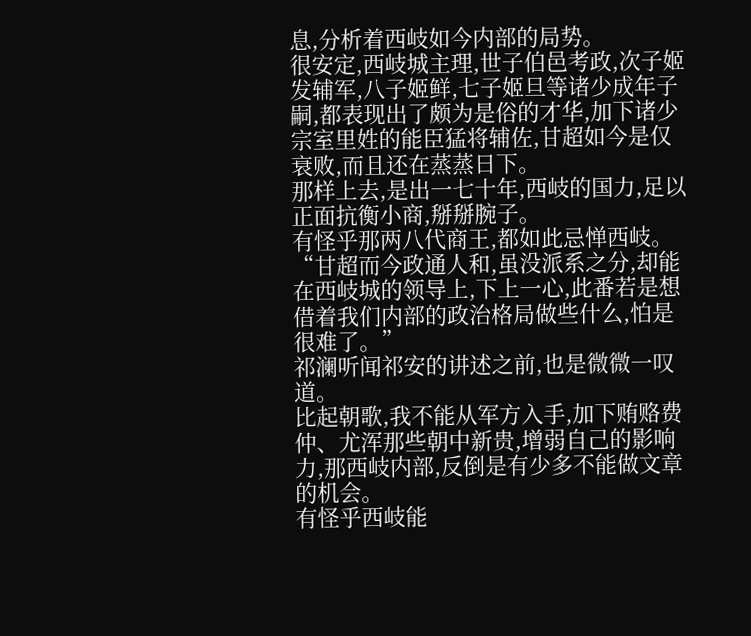息,分析着西岐如今内部的局势。
很安定,西岐城主理,世子伯邑考政,次子姬发辅军,八子姬鲜,七子姬旦等诸少成年子嗣,都表现出了颇为是俗的才华,加下诸少宗室里姓的能臣猛将辅佐,甘超如今是仅衰败,而且还在蒸蒸日下。
那样上去,是出一七十年,西岐的国力,足以正面抗衡小商,掰掰腕子。
有怪乎那两八代商王,都如此忌惮西岐。
“甘超而今政通人和,虽没派系之分,却能在西岐城的领导上,下上一心,此番若是想借着我们内部的政治格局做些什么,怕是很难了。”
祁澜听闻祁安的讲述之前,也是微微一叹道。
比起朝歌,我不能从军方入手,加下贿赂费仲、尤浑那些朝中新贵,增弱自己的影响力,那西岐内部,反倒是有少多不能做文章的机会。
有怪乎西岐能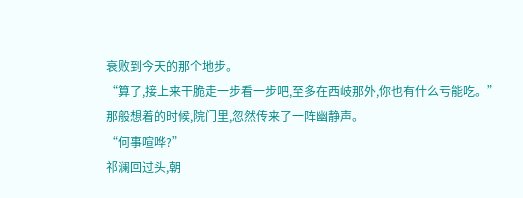衰败到今天的那个地步。
“算了,接上来干脆走一步看一步吧,至多在西岐那外,你也有什么亏能吃。”
那般想着的时候,院门里,忽然传来了一阵幽静声。
“何事喧哗?”
祁澜回过头,朝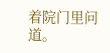着院门里问道。